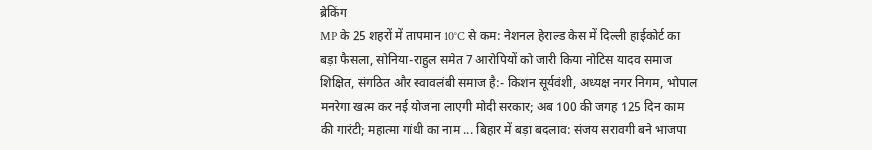ब्रेकिंग
MP के 25 शहरों में तापमान 10°C से कम: नेशनल हेराल्ड केस में दिल्ली हाईकोर्ट का बड़ा फैसला, सोनिया-राहुल समेत 7 आरोपियों को जारी किया नोटिस यादव समाज शिक्षित, संगठित और स्वावलंबी समाज है:- किशन सूर्यवंशी, अध्यक्ष नगर निगम, भोपाल मनरेगा खत्म कर नई योजना लाएगी मोदी सरकार; अब 100 की जगह 125 दिन काम की गारंटी; महात्मा गांधी का नाम ... बिहार में बड़ा बदलाव: संजय सरावगी बने भाजपा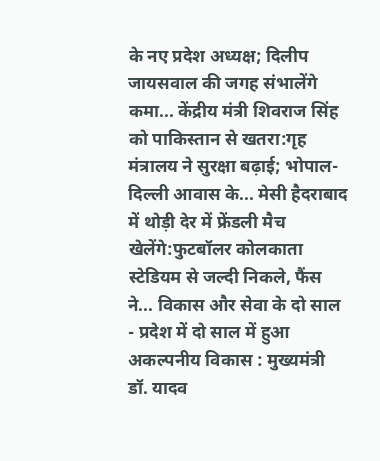के नए प्रदेश अध्यक्ष; दिलीप जायसवाल की जगह संभालेंगे कमा... केंद्रीय मंत्री शिवराज सिंह को पाकिस्तान से खतरा:गृह मंत्रालय ने सुरक्षा बढ़ाई; भोपाल-दिल्ली आवास के... मेसी हैदराबाद में थोड़ी देर में फ्रेंडली मैच खेलेंगे:फुटबॉलर कोलकाता स्टेडियम से जल्दी निकले, फैंस ने... विकास और सेवा के दो साल - प्रदेश में दो साल में हुआ अकल्पनीय विकास : मुख्यमंत्री डॉ. यादव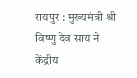रायपुर : मुख्यमंत्री श्री विष्णु देव साय ने केंद्रीय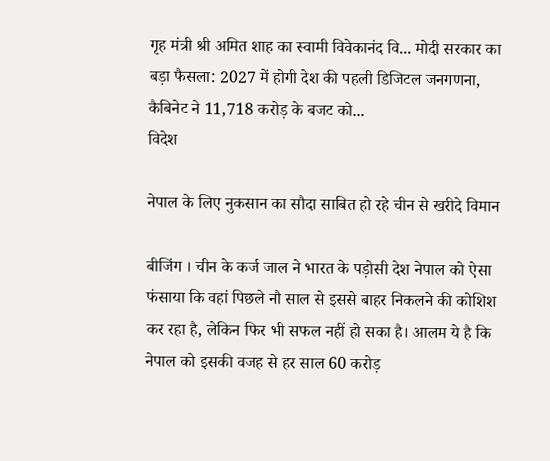गृह मंत्री श्री अमित शाह का स्वामी विवेकानंद वि... मोदी सरकार का बड़ा फैसला: 2027 में होगी देश की पहली डिजिटल जनगणना, कैबिनेट ने 11,718 करोड़ के बजट को...
विदेश

नेपाल के लिए नुकसान का सौदा साबित हो रहे चीन से खरीदे विमान

बीजिंग । चीन के कर्ज जाल ने भारत के पड़ोसी देश नेपाल को ऐसा फंसाया कि वहां पिछले नौ साल से इससे बाहर निकलने की कोशिश कर रहा है, लेकिन फिर भी सफल नहीं हो सका है। आलम ये है कि नेपाल को इसकी वजह से हर साल 60 करोड़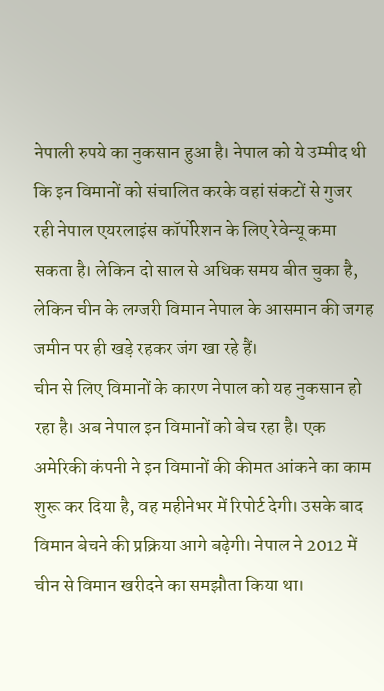नेपाली रुपये का नुकसान हुआ है। नेपाल को ये उम्मीद थी कि इन विमानों को संचालित करके वहां संकटों से गुजर रही नेपाल एयरलाइंस कॉर्पोरेशन के लिए रेवेन्यू कमा सकता है। लेकिन दो साल से अधिक समय बीत चुका है, लेकिन चीन के लग्जरी विमान नेपाल के आसमान की जगह जमीन पर ही खड़े रहकर जंग खा रहे हैं।
चीन से लिए विमानों के कारण नेपाल को यह नुकसान हो रहा है। अब नेपाल इन विमानों को बेच रहा है। एक अमेरिकी कंपनी ने इन विमानों की कीमत आंकने का काम शुरू कर दिया है, वह महीनेभर में रिपोर्ट देगी। उसके बाद विमान बेचने की प्रक्रिया आगे बढ़ेगी। नेपाल ने 2012 में चीन से विमान खरीदने का समझौता किया था।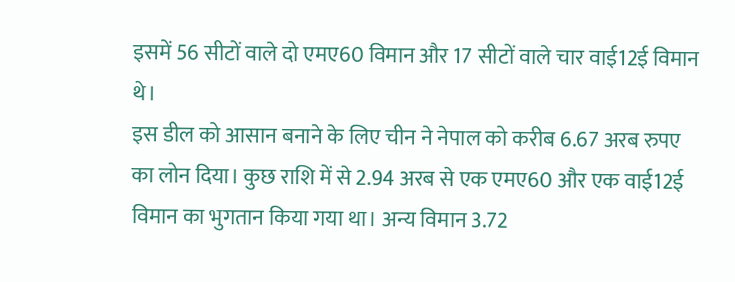इसमें 56 सीटों वाले दो एमए60 विमान और 17 सीटों वाले चार वाई12ई विमान थे।
इस डील को आसान बनाने के लिए चीन ने नेपाल को करीब 6.67 अरब रुपए का लोन दिया। कुछ राशि में से 2.94 अरब से एक एमए60 और एक वाई12ई विमान का भुगतान किया गया था। अन्य विमान 3.72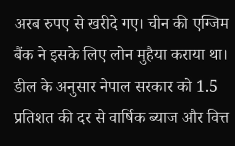अरब रुपए से खरीदे गए। चीन की एग्जिम बैंक ने इसके लिए लोन मुहैया कराया था। डील के अनुसार नेपाल सरकार को 1.5 प्रतिशत की दर से वार्षिक ब्याज और वित्त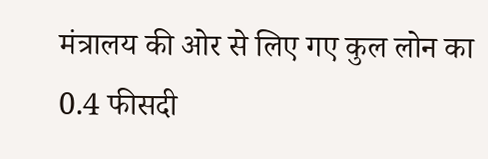मंत्रालय की ओर से लिए गए कुल लोन का 0.4 फीसदी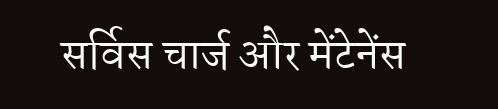सर्विस चार्ज और मेंटेनेंस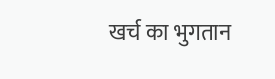खर्च का भुगतान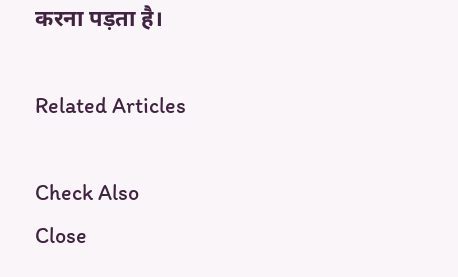करना पड़ता है।

Related Articles

Check Also
Close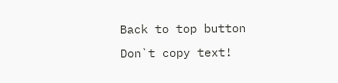Back to top button
Don`t copy text!